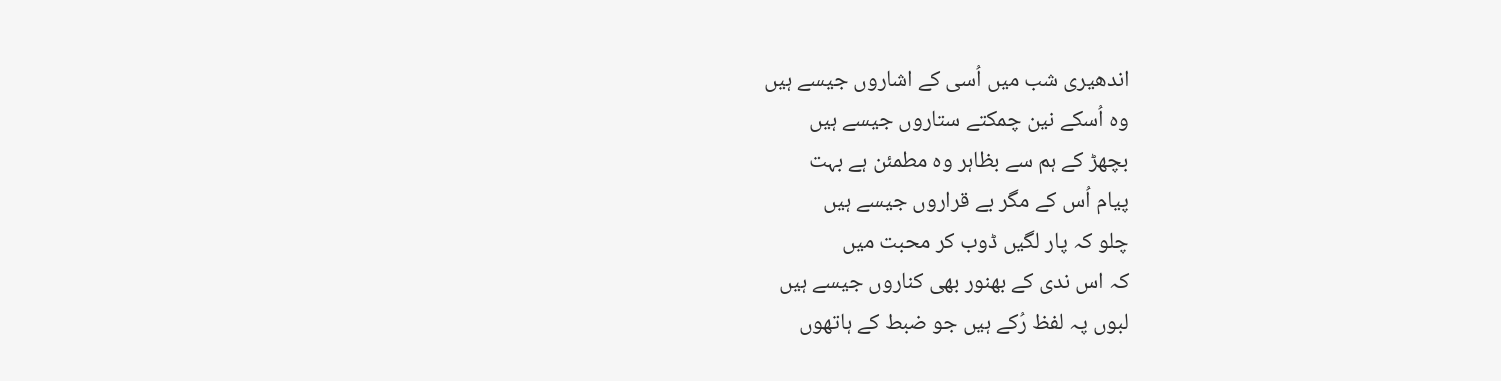اندھیری شب میں اُسی کے اشاروں جیسے ہیں
وہ اُسکے نین چمکتے ستاروں جیسے ہیں
بچھڑ کے ہم سے بظاہر وہ مطمئن ہے بہت
پیام اُس کے مگر بے قراروں جیسے ہیں
چلو کہ پار لگیں ڈوب کر محبت میں
کہ اس ندی کے بھنور بھی کناروں جیسے ہیں
لبوں پہ لفظ رُکے ہیں جو ضبط کے ہاتھوں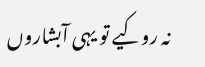نہ روکیے تو یہی آبشاروں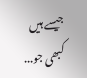جیسے ہیں
کبھی جو...